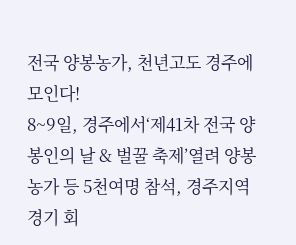전국 양봉농가, 천년고도 경주에 모인다!
8~9일, 경주에서‘제41차 전국 양봉인의 날 & 벌꿀 축제’열려 양봉농가 등 5천여명 참석, 경주지역 경기 회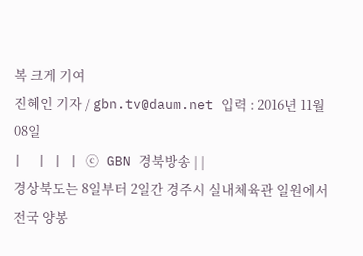복 크게 기여
진혜인 기자 / gbn.tv@daum.net 입력 : 2016년 11월 08일
|  | | | ⓒ GBN 경북방송 | |
경상북도는 8일부터 2일간 경주시 실내체육관 일원에서 전국 양봉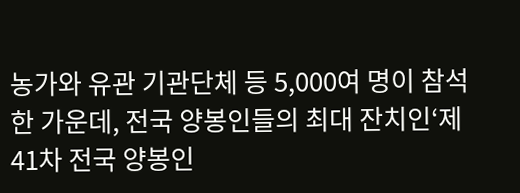농가와 유관 기관단체 등 5,000여 명이 참석한 가운데, 전국 양봉인들의 최대 잔치인‘제41차 전국 양봉인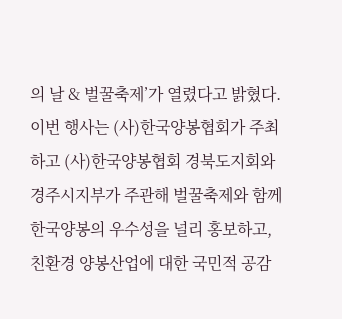의 날 & 벌꿀축제’가 열렸다고 밝혔다.
이번 행사는 (사)한국양봉협회가 주최하고 (사)한국양봉협회 경북도지회와 경주시지부가 주관해 벌꿀축제와 함께 한국양봉의 우수성을 널리 홍보하고, 친환경 양봉산업에 대한 국민적 공감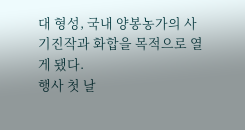대 형성, 국내 양봉농가의 사기진작과 화합을 목적으로 열게 됐다.
행사 첫 날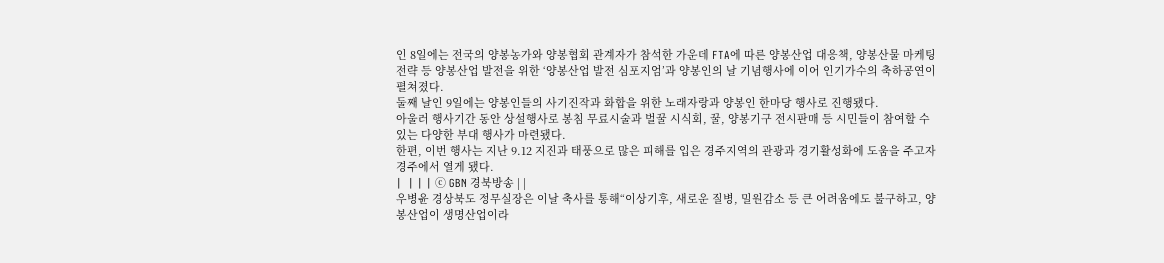인 8일에는 전국의 양봉농가와 양봉협회 관계자가 참석한 가운데 FTA에 따른 양봉산업 대응책, 양봉산물 마케팅 전략 등 양봉산업 발전을 위한 ‘양봉산업 발전 심포지엄’과 양봉인의 날 기념행사에 이어 인기가수의 축하공연이 펼쳐졌다.
둘째 날인 9일에는 양봉인들의 사기진작과 화합을 위한 노래자랑과 양봉인 한마당 행사로 진행됐다.
아울러 행사기간 동안 상설행사로 봉침 무료시술과 벌꿀 시식회, 꿀, 양봉기구 전시판매 등 시민들이 참여할 수 있는 다양한 부대 행사가 마련됐다.
한편, 이번 행사는 지난 9.12 지진과 태풍으로 많은 피해를 입은 경주지역의 관광과 경기활성화에 도움을 주고자 경주에서 열게 됐다.
|  | | | ⓒ GBN 경북방송 | |
우병윤 경상북도 정무실장은 이날 축사를 통해“이상기후, 새로운 질병, 밀원감소 등 큰 어려움에도 불구하고, 양봉산업이 생명산업이라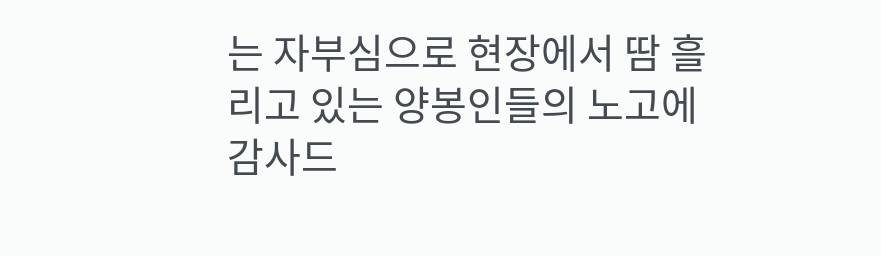는 자부심으로 현장에서 땀 흘리고 있는 양봉인들의 노고에 감사드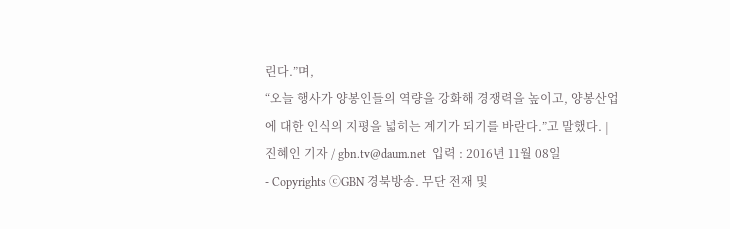린다.”며,
“오늘 행사가 양봉인들의 역량을 강화해 경쟁력을 높이고, 양봉산업에 대한 인식의 지평을 넓히는 계기가 되기를 바란다.”고 말했다. |
진혜인 기자 / gbn.tv@daum.net  입력 : 2016년 11월 08일
- Copyrights ⓒGBN 경북방송. 무단 전재 및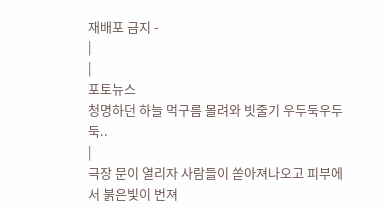재배포 금지 -
|
|
포토뉴스
청명하던 하늘 먹구름 몰려와 빗줄기 우두둑우두둑..
|
극장 문이 열리자 사람들이 쏟아져나오고 피부에서 붉은빛이 번져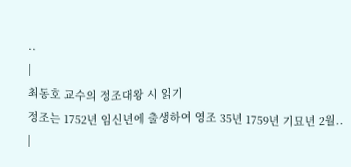..
|
최동호 교수의 정조대왕 시 읽기
정조는 1752년 임신년에 출생하여 영조 35년 1759년 기묘년 2월..
|